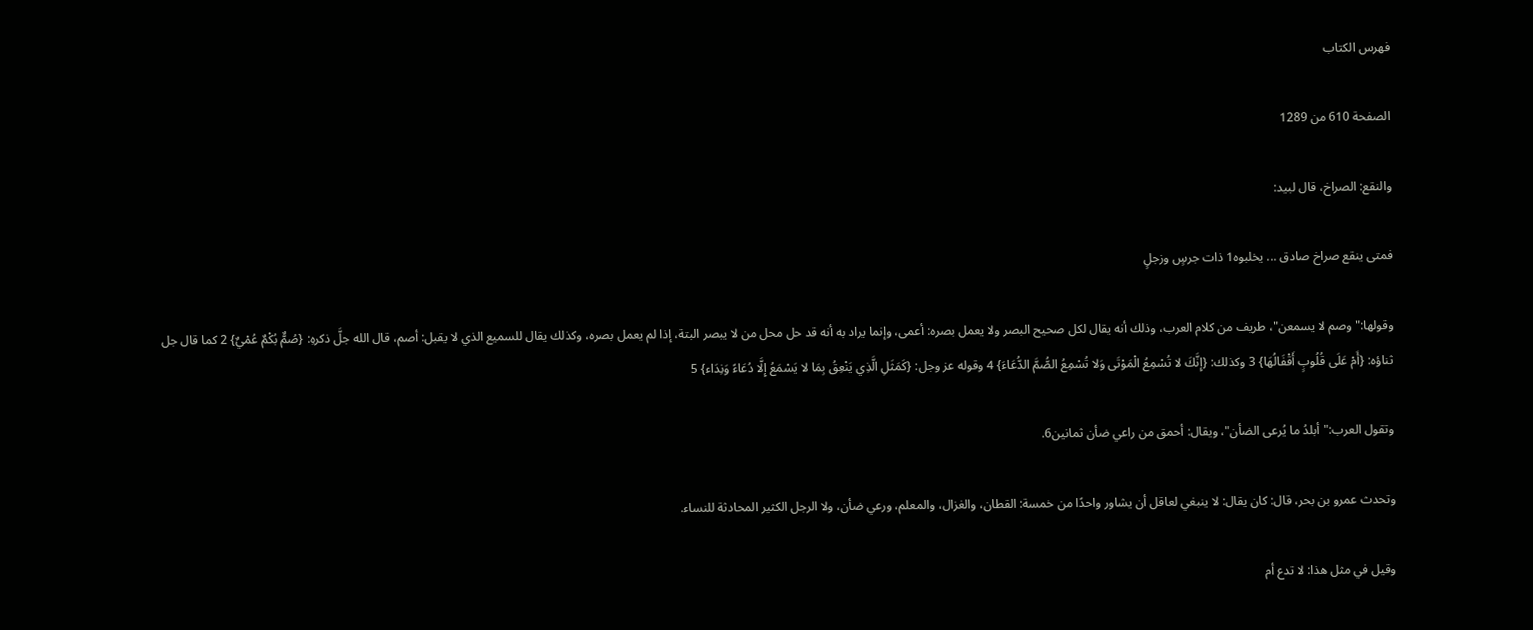فهرس الكتاب

الصفحة 610 من 1289

والنقع: الصراخ، قال لبيد:

فمتى ينقع صراخ صادق ... يخلبوه1 ذات جرسٍ وزجلٍ

وقولها:"وصم لا يسمعن"، طريف من كلام العرب، وذلك أنه يقال لكل صحيح البصر ولا يعمل بصره: أعمى، وإنما يراد به أنه قد حل محل من لا يبصر البتة، إذا لم يعمل بصره، وكذلك يقال للسميع الذي لا يقبل: أصم، قال الله جلَّ ذكرهِ: {صُمٌّ بُكْمٌ عُمْيٌ} 2 كما قال جل ثناؤه: {أَمْ عَلَى قُلُوبٍ أَقْفَالُهَا} 3 وكذلك: {إِنَّكَ لا تُسْمِعُ الْمَوْتَى وَلا تُسْمِعُ الصُّمَّ الدُّعَاءَ} 4 وقوله عز وجل: {كَمَثَلِ الَّذِي يَنْعِقُ بِمَا لا يَسْمَعُ إِلَّا دُعَاءً وَنِدَاء} 5

وتقول العرب:"أبلدُ ما يُرعى الضأن"، ويقال: أحمق من راعي ضأن ثمانين6.

وتحدث عمرو بن بحر، قال: كان يقال: لا ينبغي لعاقل أن يشاور واحدًا من خمسة: القطان، والغزال، والمعلم، ورعي ضأن، ولا الرجل الكثير المحادثة للنساء.

وقيل في مثل هذا: لا تدع أم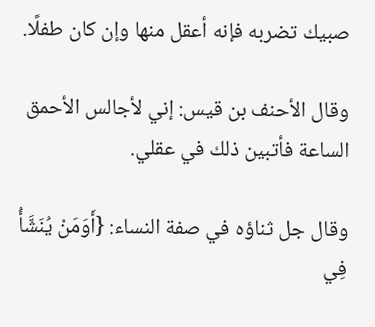صبيك تضربه فإنه أعقل منها وإن كان طفلًا.

وقال الأحنف بن قيس: إني لأجالس الأحمق الساعة فأتبين ذلك في عقلي.

وقال جل ثناؤه في صفة النساء: {أَوَمَنْ يُنَشَّأُ فِي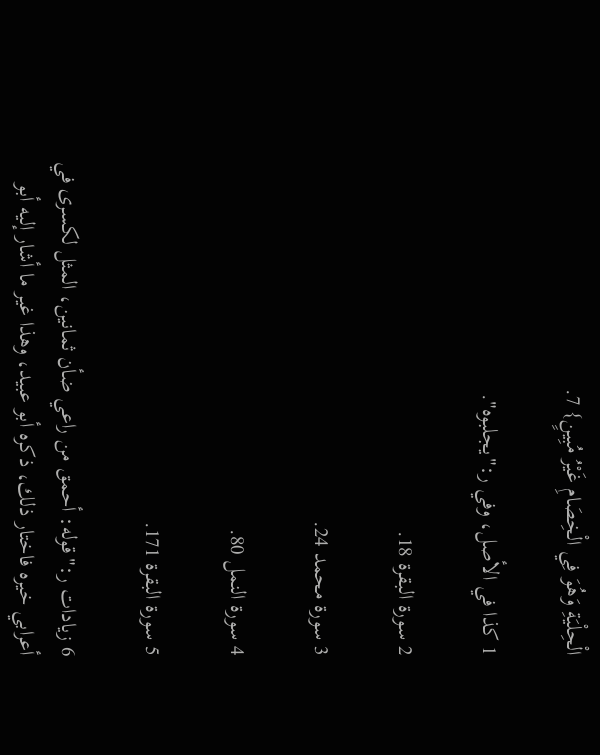الْحِلْيَةِ وَهُوَ فِي الْخِصَامِ غَيْرُ مُبِينٍ} 7.

1 كذا في الأصل، وفي ر:"يجلبوه".

2 سورة البقرة 18.

3 سورة محمد 24.

4 سورة النمل 80.

5 سورة البقرة 171.

6 زيادات ر:"قوله: أحمق من راعي ضأن ثمانين، المثل لكسرى في أعرابي خيره فاختار ذلك، ذكره أبو عبيد، وهذا غير ما أشار إليه أبو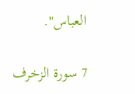العباس".

7 سورة الزخرف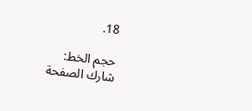18.

حجم الخط:
شارك الصفحة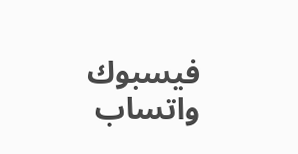فيسبوك واتساب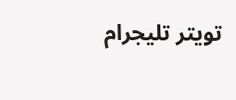تويتر تليجرام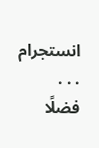انستجرام
. . .
فضلًا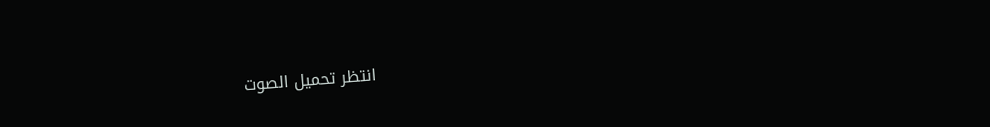انتظر تحميل الصوت